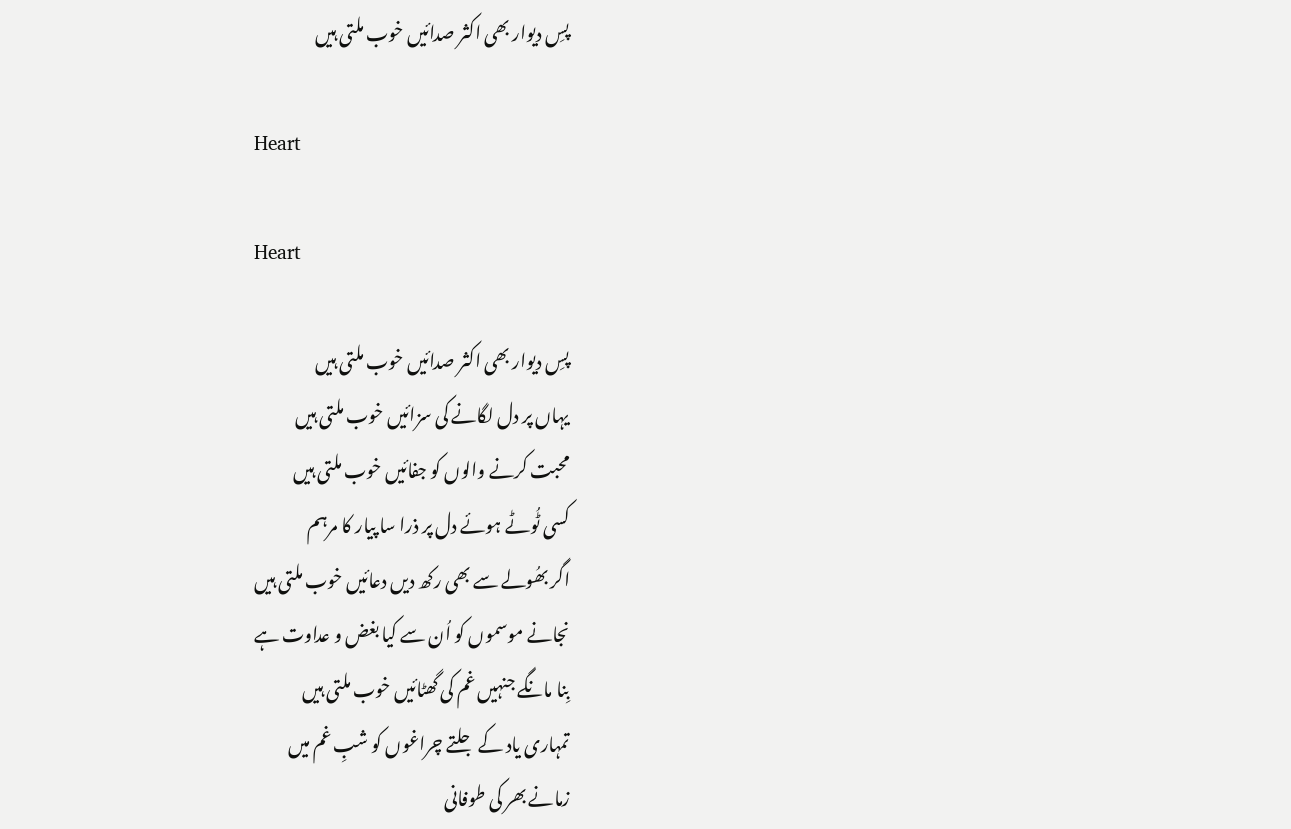پسِ دیوار بھی اکثر صدائیں خوب ملتی ہیں

Heart

Heart

پسِ دیوار بھی اکثر صدائیں خوب ملتی ہیں
یہاں پر دل لگانے کی سزائیں خوب ملتی ہیں
محبت کرنے والوں کو جفائیں خوب ملتی ہیں
کسی ٹُوٹے ہوئے دل پر ذرا سا پیار کا مرہم
اگر بھُولے سے بھی رکھ دیں دعائیں خوب ملتی ہیں
نجانے موسموں کو اُن سے کیا بغض و عداوت ہے
بِنا مانگے جنہیں غم کی گھٹائیں خوب ملتی ہیں
تمہاری یاد کے جلتے چراغوں کو شبِ غم میں
زمانے بھر کی طوفانی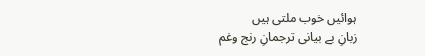ہوائیں خوب ملتی ہیں
زبانِ بے بیانی ترجمانِ رنج وغم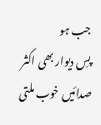جب ہو
پسِ دیوار بھی اکثر صدائیں خوب ملتی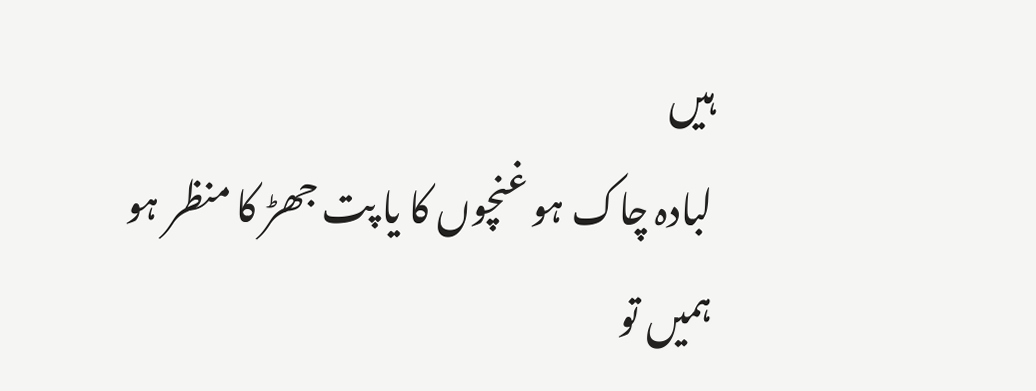ہیں
لبادہ چاک ہو غنچوں کا یا پت جھڑ کا منظر ہو
ہمیں تو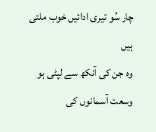چار سُو تیری ادائیں خوب ملتی ہیں
وہ جن کی آنکھ سے لپٹی ہو وسعت آسمانوں کی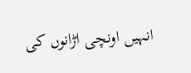انہیں اونچی اڑانوں کی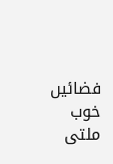فضائیں خوب ملتی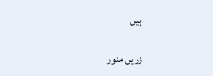ہیں

زریں منور